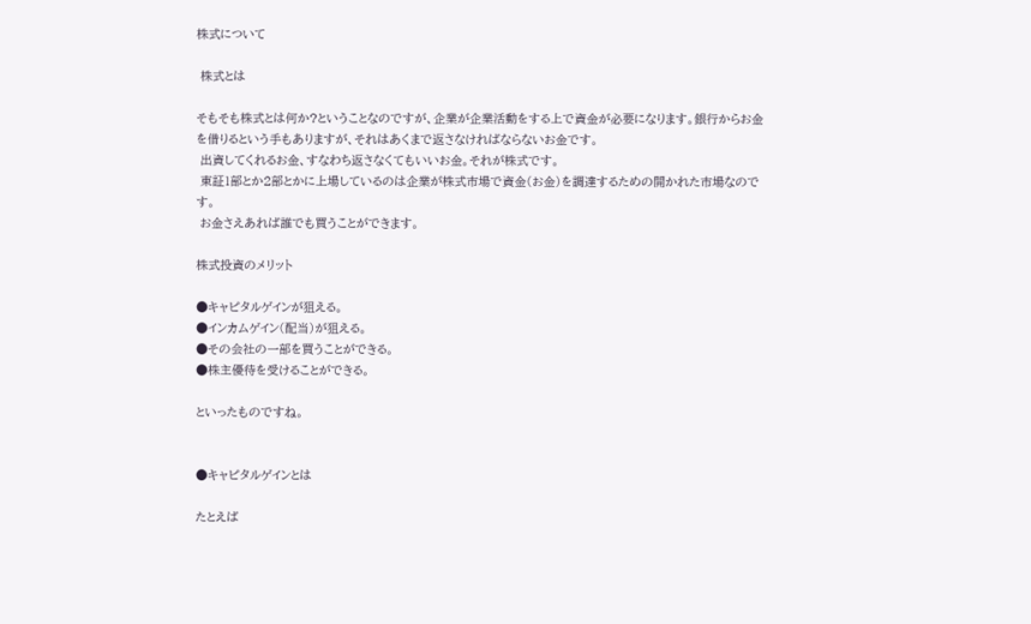株式について

 株式とは

そもそも株式とは何か?ということなのですが、企業が企業活動をする上で資金が必要になります。銀行からお金を借りるという手もありますが、それはあくまで返さなければならないお金です。
 出資してくれるお金、すなわち返さなくてもいいお金。それが株式です。
 東証1部とか2部とかに上場しているのは企業が株式市場で資金(お金)を調達するための開かれた市場なのです。
 お金さえあれば誰でも買うことができます。

株式投資のメリット

●キャピタルゲインが狙える。
●インカムゲイン(配当)が狙える。
●その会社の一部を買うことができる。
●株主優待を受けることができる。

といったものですね。


●キャピタルゲインとは

たとえば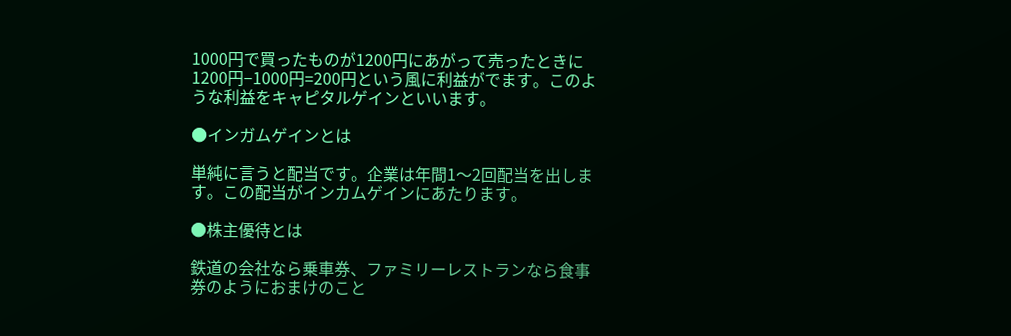1000円で買ったものが1200円にあがって売ったときに1200円−1000円=200円という風に利益がでます。このような利益をキャピタルゲインといいます。

●インガムゲインとは

単純に言うと配当です。企業は年間1〜2回配当を出します。この配当がインカムゲインにあたります。

●株主優待とは

鉄道の会社なら乗車券、ファミリーレストランなら食事券のようにおまけのこと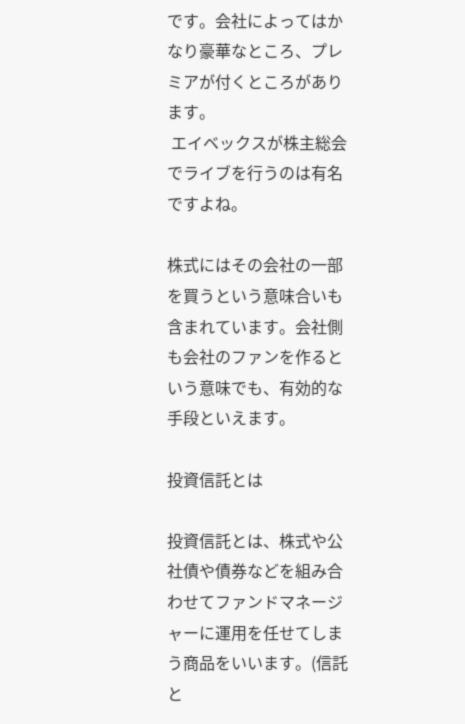です。会社によってはかなり豪華なところ、プレミアが付くところがあります。
 エイベックスが株主総会でライブを行うのは有名ですよね。

株式にはその会社の一部を買うという意味合いも含まれています。会社側も会社のファンを作るという意味でも、有効的な手段といえます。

投資信託とは

投資信託とは、株式や公社債や債券などを組み合わせてファンドマネージャーに運用を任せてしまう商品をいいます。(信託と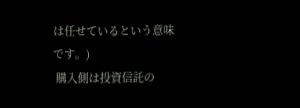は任せているという意味です。)
 購入側は投資信託の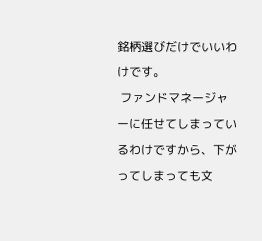銘柄選びだけでいいわけです。
 ファンドマネージャーに任せてしまっているわけですから、下がってしまっても文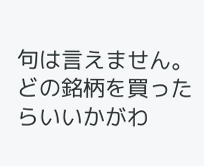句は言えません。どの銘柄を買ったらいいかがわ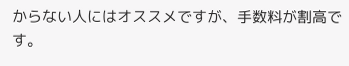からない人にはオススメですが、手数料が割高です。